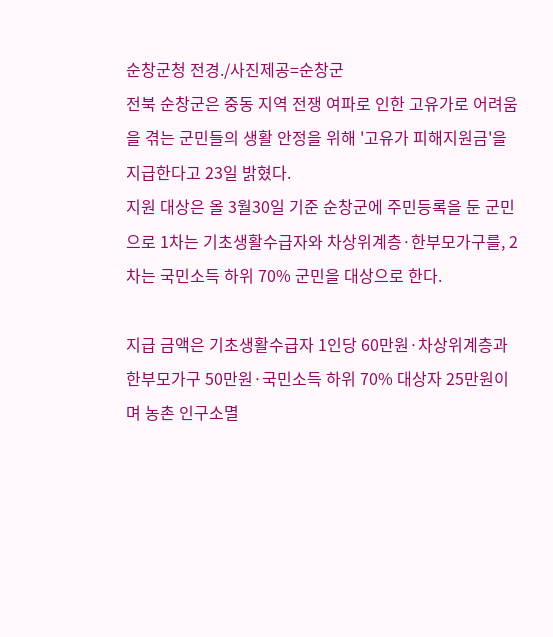순창군청 전경./사진제공=순창군
전북 순창군은 중동 지역 전쟁 여파로 인한 고유가로 어려움을 겪는 군민들의 생활 안정을 위해 '고유가 피해지원금'을 지급한다고 23일 밝혔다.
지원 대상은 올 3월30일 기준 순창군에 주민등록을 둔 군민으로 1차는 기초생활수급자와 차상위계층·한부모가구를, 2차는 국민소득 하위 70% 군민을 대상으로 한다.

지급 금액은 기초생활수급자 1인당 60만원·차상위계층과 한부모가구 50만원·국민소득 하위 70% 대상자 25만원이며 농촌 인구소멸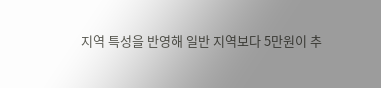지역 특성을 반영해 일반 지역보다 5만원이 추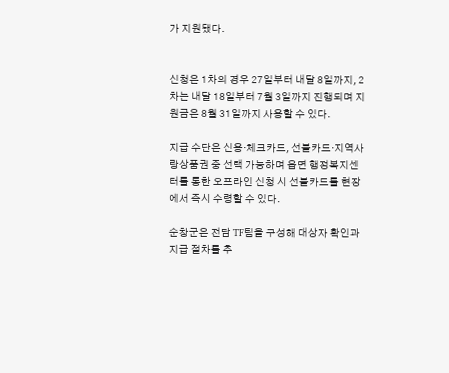가 지원됐다.


신청은 1차의 경우 27일부터 내달 8일까지, 2차는 내달 18일부터 7월 3일까지 진행되며 지원금은 8월 31일까지 사용할 수 있다.

지급 수단은 신용·체크카드, 선불카드·지역사랑상품권 중 선택 가능하며 읍면 행정복지센터를 통한 오프라인 신청 시 선불카드를 현장에서 즉시 수령할 수 있다.

순창군은 전담 TF팀을 구성해 대상자 확인과 지급 절차를 추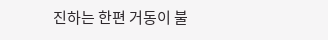진하는 한편 거동이 불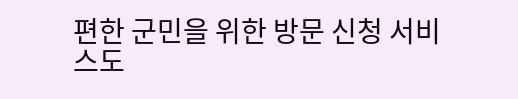편한 군민을 위한 방문 신청 서비스도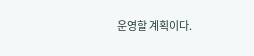운영할 계획이다.